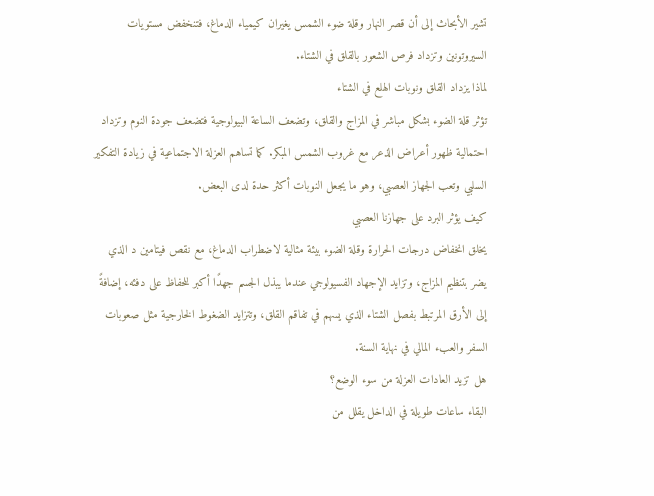تشير الأبحاث إلى أن قصر النهار وقلة ضوء الشمس يغيران كيمياء الدماغ، فتنخفض مستويات السيروتونين وتزداد فرص الشعور بالقلق في الشتاء.
لماذا يزداد القلق ونوبات الهلع في الشتاء
تؤثر قلة الضوء بشكل مباشر في المزاج والقلق، وتضعف الساعة البيولوجية فتضعف جودة النوم وتزداد احتمالية ظهور أعراض الذعر مع غروب الشمس المبكر. كما تساهم العزلة الاجتماعية في زيادة التفكير السلبي وتعب الجهاز العصبي، وهو ما يجعل النوبات أكثر حدة لدى البعض.
كيف يؤثر البرد على جهازنا العصبي
يخلق انخفاض درجات الحرارة وقلة الضوء بيئة مثالية لاضطراب الدماغ، مع نقص فيتامين د الذي يضر بتنظيم المزاج، وتزايد الإجهاد الفسيولوجي عندما يبذل الجسم جهدًا أكبر للحفاظ على دفئه، إضافةً إلى الأرق المرتبط بفصل الشتاء الذي يسهم في تفاقم القلق، وتتزايد الضغوط الخارجية مثل صعوبات السفر والعبء المالي في نهاية السنة.
هل تزيد العادات العزلة من سوء الوضع؟
البقاء ساعات طويلة في الداخل يقلل من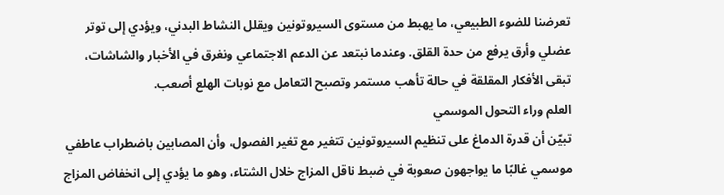تعرضنا للضوء الطبيعي، ما يهبط من مستوى السيروتونين ويقلل النشاط البدني، ويؤدي إلى توتر عضلي وأرق يرفع من حدة القلق. وعندما نبتعد عن الدعم الاجتماعي ونغرق في الأخبار والشاشات، تبقى الأفكار المقلقة في حالة تأهب مستمر وتصبح التعامل مع نوبات الهلع أصعب.
العلم وراء التحول الموسمي
تبيّن أن قدرة الدماغ على تنظيم السيروتونين تتغير مع تغير الفصول، وأن المصابين باضطراب عاطفي موسمي غالبًا ما يواجهون صعوبة في ضبط ناقل المزاج خلال الشتاء، وهو ما يؤدي إلى انخفاض المزاج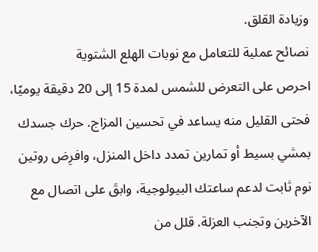وزيادة القلق.
نصائح عملية للتعامل مع نوبات الهلع الشتوية
احرص على التعرض للشمس لمدة 15 إلى 20 دقيقة يوميًا، فحتى القليل منه يساعد في تحسين المزاج. حرك جسدك بمشي بسيط أو تمارين تمدد داخل المنزل، وافرِض روتين نوم ثابت لدعم ساعتك البيولوجية، وابقَ على اتصال مع الآخرين وتجنب العزلة. قلل من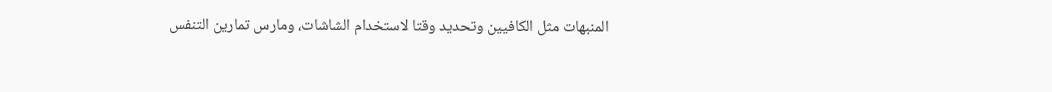المنبهات مثل الكافيين وتحديد وقتا لاستخدام الشاشات، ومارس تمارين التنفس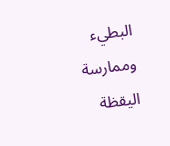البطيء وممارسة اليقظة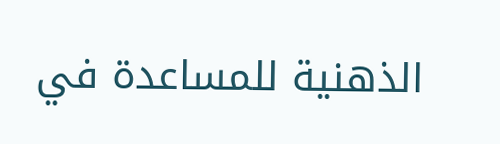الذهنية للمساعدة في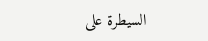السيطرة على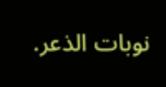نوبات الذعر.